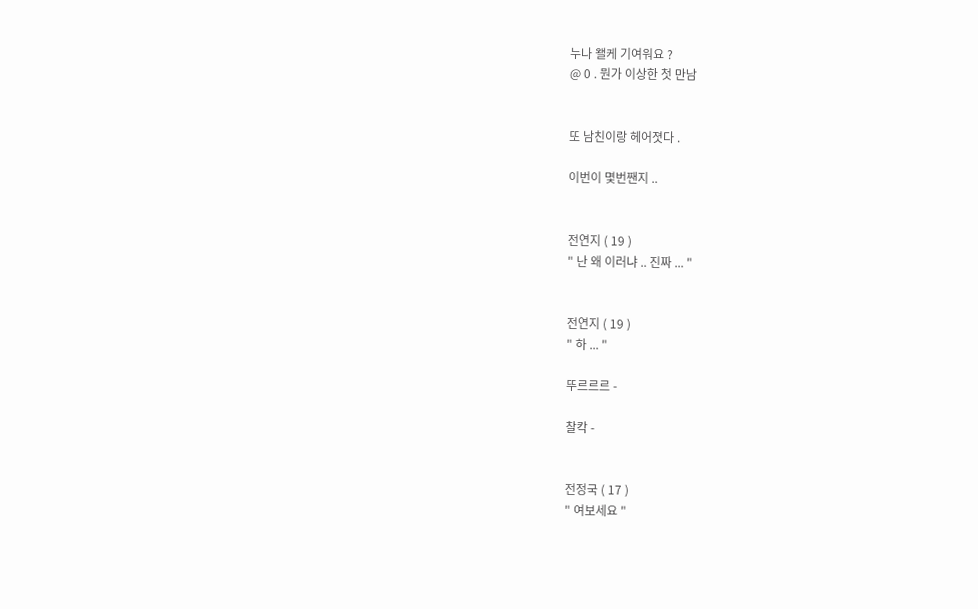누나 왤케 기여워요 ?
@ 0 . 뭔가 이상한 첫 만남


또 남친이랑 헤어졋다 .

이번이 몇번짼지 ..


전연지 ( 19 )
" 난 왜 이러냐 .. 진짜 ... "


전연지 ( 19 )
" 하 ... "

뚜르르르 -

찰칵 -


전정국 ( 17 )
" 여보세요 "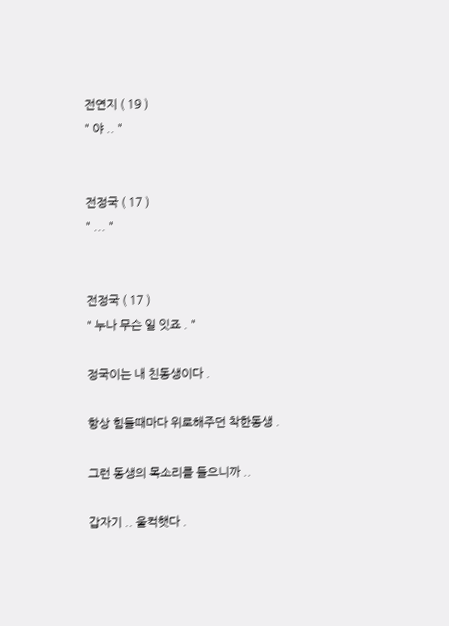전연지 ( 19 )
" 야 .. "


전정국 ( 17 )
" ... "


전정국 ( 17 )
" 누나 무슨 일 잇죠 . "

정국이는 내 친동생이다 .

항상 힘들때마다 위로해주던 착한동생 .

그런 동생의 목소리를 들으니까 ..

갑자기 .. 울컥햇다 .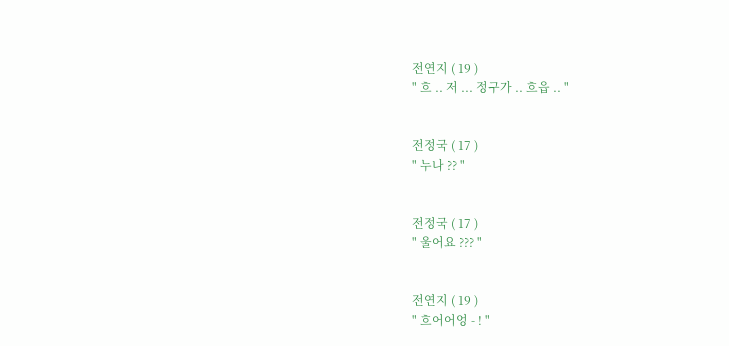전연지 ( 19 )
" 흐 .. 저 ... 정구가 .. 흐읍 .. "


전정국 ( 17 )
" 누나 ?? "


전정국 ( 17 )
" 울어요 ??? "


전연지 ( 19 )
" 흐어어엉 - ! "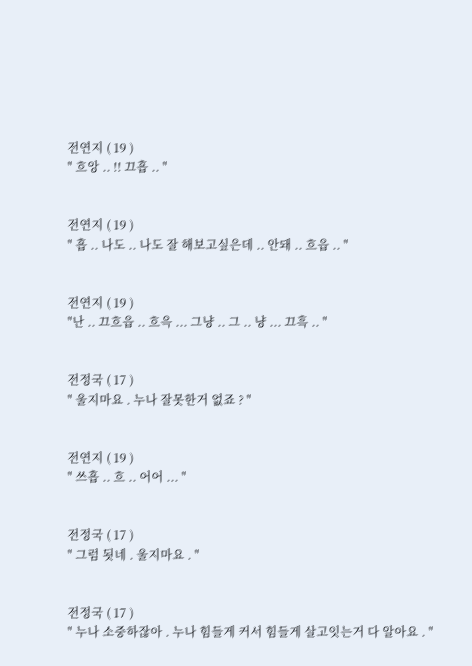전연지 ( 19 )
" 흐앙 .. !! 끄흡 .. "


전연지 ( 19 )
" 흡 .. 나도 .. 나도 잘 해보고싶은데 .. 안돼 .. 흐읍 .. "


전연지 ( 19 )
"난 .. 끄흐읍 .. 흐윽 ... 그냥 .. 그 .. 냥 ... 끄흑 .. "


전정국 ( 17 )
" 울지마요 . 누나 잘못한거 없죠 ? "


전연지 ( 19 )
" 쓰흡 .. 흐 .. 어어 ... "


전정국 ( 17 )
" 그럼 됫네 . 울지마요 . "


전정국 ( 17 )
" 누나 소중하잖아 . 누나 힘들게 커서 힘들게 살고잇는거 다 알아요 . "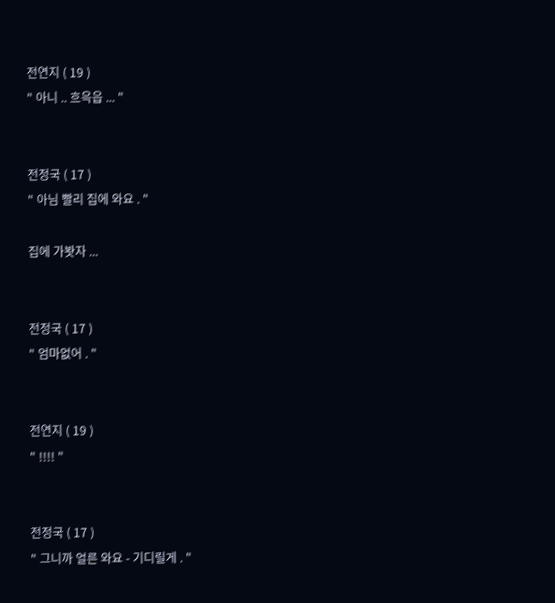전연지 ( 19 )
" 아니 .. 흐윽읍 ... "


전정국 ( 17 )
" 아님 빨리 집에 와요 . "

집에 가봣자 ...


전정국 ( 17 )
" 엄마없어 . "


전연지 ( 19 )
" !!!! "


전정국 ( 17 )
" 그니까 얼른 와요 - 기디릴게 . "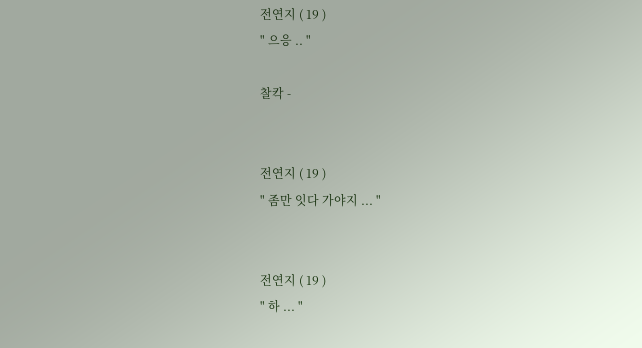전연지 ( 19 )
" 으응 .. "

찰칵 -


전연지 ( 19 )
" 좀만 잇다 가야지 ... "


전연지 ( 19 )
" 하 ... "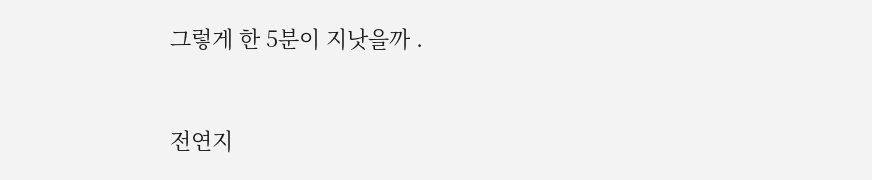그렇게 한 5분이 지낫을까 .


전연지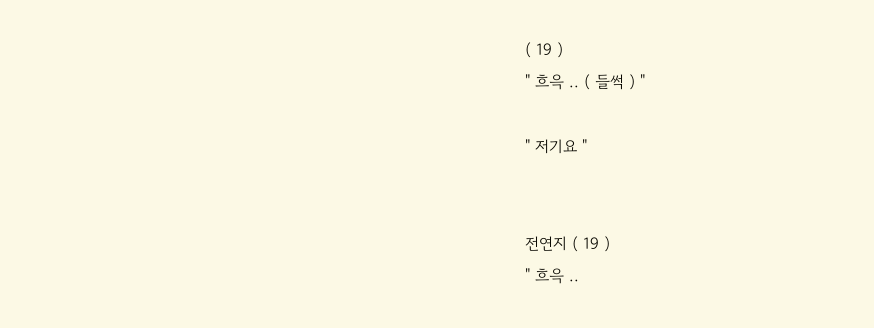( 19 )
" 흐윽 .. ( 들썩 ) "

" 저기요 "


전연지 ( 19 )
" 흐윽 ..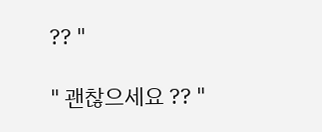?? "

" 괜찮으세요 ?? "